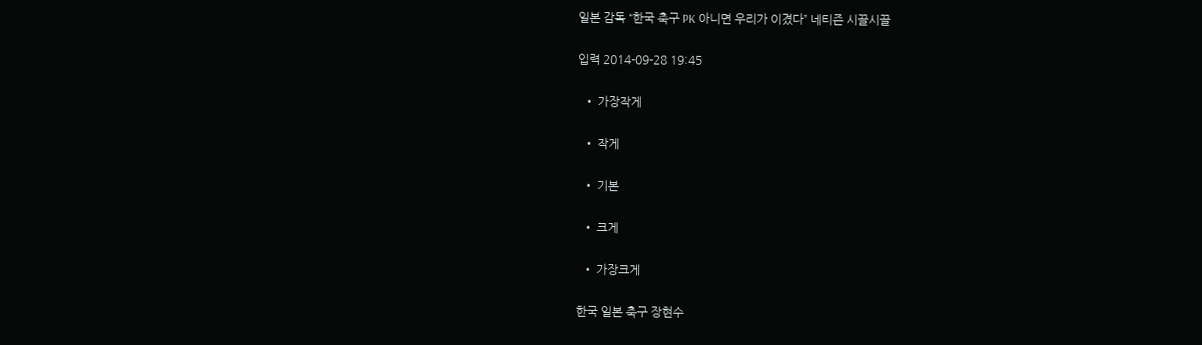일본 감독 “한국 축구 PK 아니면 우리가 이겼다” 네티즌 시끌시끌

입력 2014-09-28 19:45

  • 가장작게

  • 작게

  • 기본

  • 크게

  • 가장크게

한국 일본 축구 장현수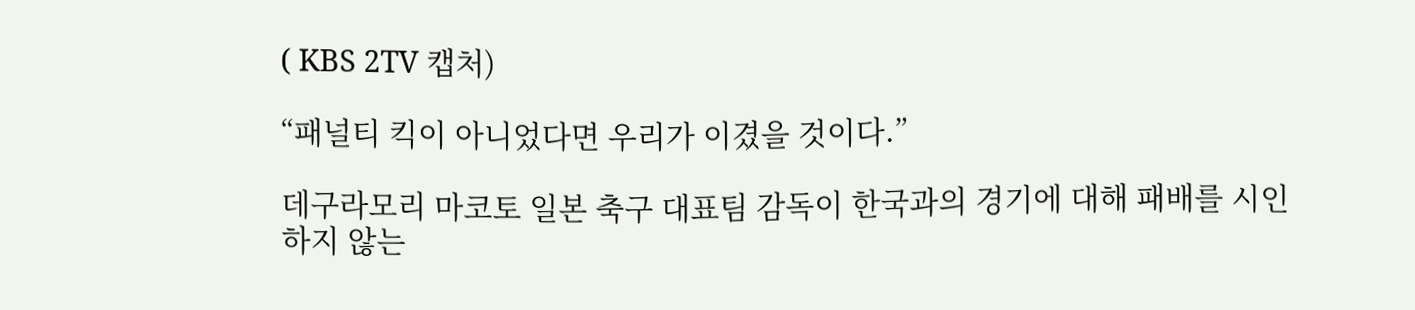( KBS 2TV 캡처)

“패널티 킥이 아니었다면 우리가 이겼을 것이다.”

데구라모리 마코토 일본 축구 대표팀 감독이 한국과의 경기에 대해 패배를 시인하지 않는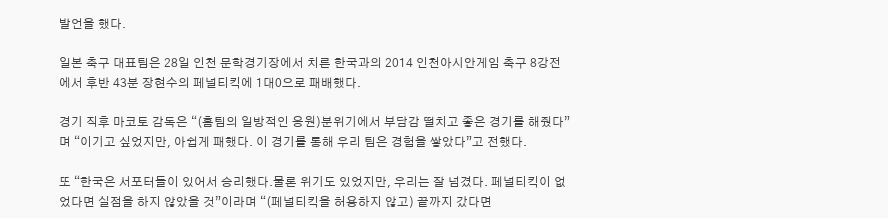발언을 했다.

일본 축구 대표팀은 28일 인천 문학경기장에서 치른 한국과의 2014 인천아시안게임 축구 8강전에서 후반 43분 장현수의 페널티킥에 1대0으로 패배했다.

경기 직후 마코토 감독은 “(홈팀의 일방적인 응원)분위기에서 부담감 떨치고 좋은 경기를 해줬다”며 “이기고 싶었지만, 아쉽게 패했다. 이 경기를 통해 우리 팀은 경험을 쌓았다”고 전했다.

또 “한국은 서포터들이 있어서 승리했다.물론 위기도 있었지만, 우리는 잘 넘겼다. 페널티킥이 없었다면 실점을 하지 않았을 것”이라며 “(페널티킥을 허용하지 않고) 끝까지 갔다면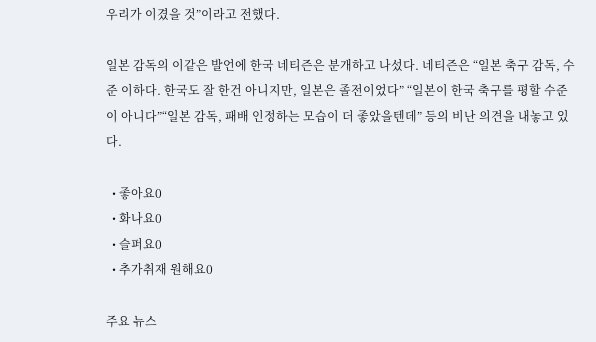우리가 이겼을 것”이라고 전했다.

일본 감독의 이같은 발언에 한국 네티즌은 분개하고 나섰다. 네티즌은 “일본 축구 감독, 수준 이하다. 한국도 잘 한건 아니지만, 일본은 졸전이었다” “일본이 한국 축구를 평할 수준이 아니다”“일본 감독, 패배 인정하는 모습이 더 좋았을텐데” 등의 비난 의견을 내놓고 있다.

  • 좋아요0
  • 화나요0
  • 슬퍼요0
  • 추가취재 원해요0

주요 뉴스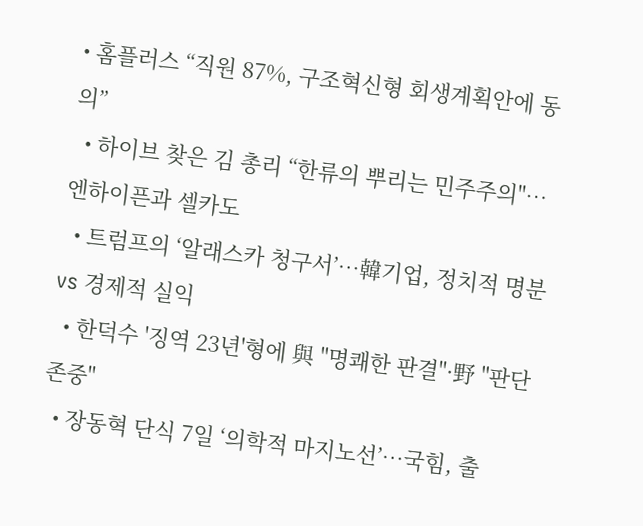• 홈플러스 “직원 87%, 구조혁신형 회생계획안에 동의”
  • 하이브 찾은 김 총리 “한류의 뿌리는 민주주의"⋯엔하이픈과 셀카도
  • 트럼프의 ‘알래스카 청구서’…韓기업, 정치적 명분 vs 경제적 실익
  • 한덕수 '징역 23년'형에 與 "명쾌한 판결"·野 "판단 존중"
  • 장동혁 단식 7일 ‘의학적 마지노선’…국힘, 출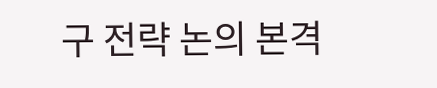구 전략 논의 본격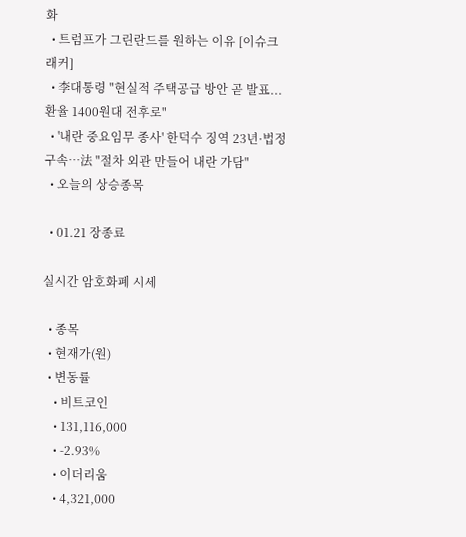화
  • 트럼프가 그린란드를 원하는 이유 [이슈크래커]
  • 李대통령 "현실적 주택공급 방안 곧 발표...환율 1400원대 전후로"
  • '내란 중요임무 종사' 한덕수 징역 23년·법정구속…法 "절차 외관 만들어 내란 가담"
  • 오늘의 상승종목

  • 01.21 장종료

실시간 암호화폐 시세

  • 종목
  • 현재가(원)
  • 변동률
    • 비트코인
    • 131,116,000
    • -2.93%
    • 이더리움
    • 4,321,000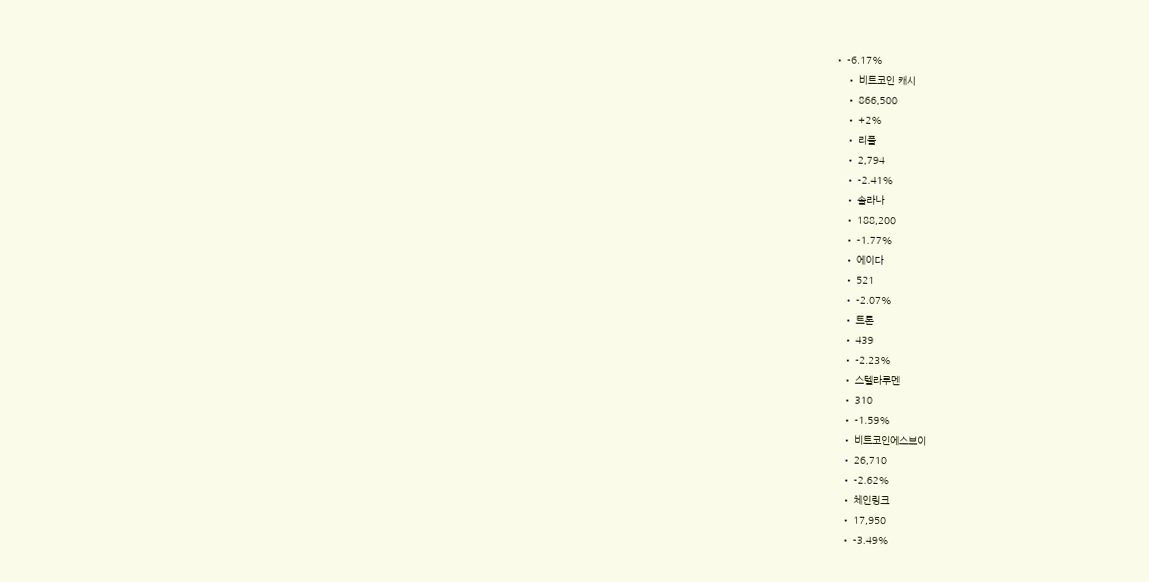• -6.17%
    • 비트코인 캐시
    • 866,500
    • +2%
    • 리플
    • 2,794
    • -2.41%
    • 솔라나
    • 188,200
    • -1.77%
    • 에이다
    • 521
    • -2.07%
    • 트론
    • 439
    • -2.23%
    • 스텔라루멘
    • 310
    • -1.59%
    • 비트코인에스브이
    • 26,710
    • -2.62%
    • 체인링크
    • 17,950
    • -3.49%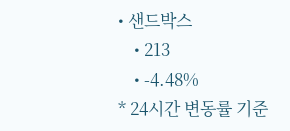• 샌드박스
    • 213
    • -4.48%
* 24시간 변동률 기준